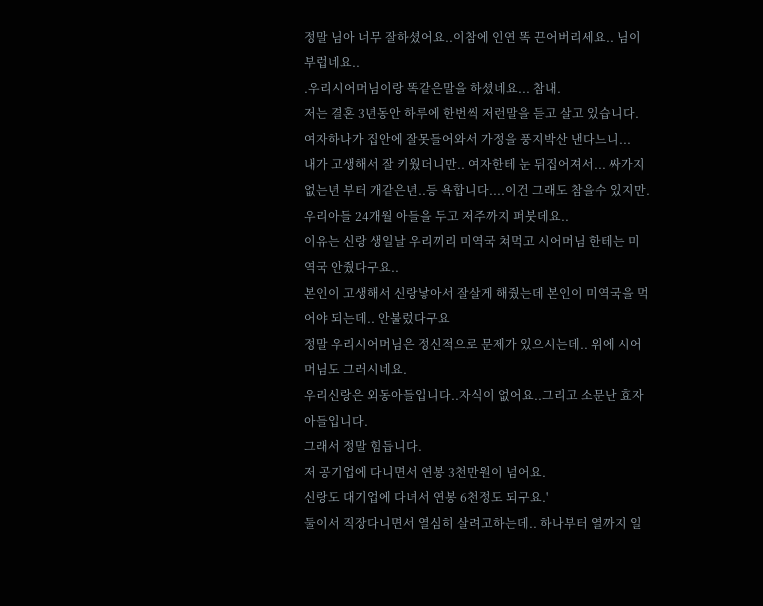정말 님아 너무 잘하셨어요..이참에 인연 똑 끈어버리세요.. 님이 부럽네요..
.우리시어머님이랑 똑같은말을 하셨네요... 참내.
저는 결혼 3년동안 하루에 한번씩 저런말을 듣고 살고 있습니다.
여자하나가 집안에 잘못들어와서 가정을 풍지박산 낸다느니...
내가 고생해서 잘 키웠더니만.. 여자한테 눈 뒤집어져서... 싸가지 없는년 부터 개같은년..등 욕합니다....이건 그래도 참을수 있지만.
우리아들 24개월 아들을 두고 저주까지 퍼붓데요..
이유는 신랑 생일날 우리끼리 미역국 쳐먹고 시어머님 한테는 미역국 안줬다구요..
본인이 고생해서 신랑낳아서 잘살게 해줬는데 본인이 미역국을 먹어야 되는데.. 안불렀다구요
정말 우리시어머님은 정신적으로 문제가 있으시는데.. 위에 시어머님도 그러시네요.
우리신랑은 외동아들입니다..자식이 없어요..그리고 소문난 효자아들입니다.
그래서 정말 힘듭니다.
저 공기업에 다니면서 연봉 3천만원이 넘어요.
신랑도 대기업에 다녀서 연봉 6천정도 되구요.'
둘이서 직장다니면서 열심히 살려고하는데.. 하나부터 열까지 일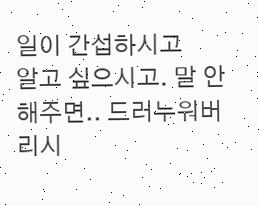일이 간섭하시고
알고 싶으시고. 말 안해주면.. 드러누워버리시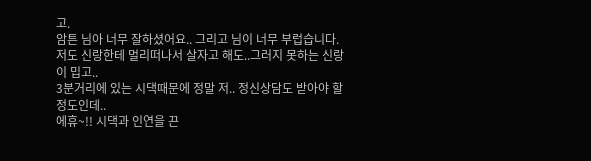고.
암튼 님아 너무 잘하셨어요.. 그리고 님이 너무 부럽습니다.
저도 신랑한테 멀리떠나서 살자고 해도..그러지 못하는 신랑이 밉고..
3분거리에 있는 시댁때문에 정말 저.. 정신상담도 받아야 할정도인데..
에휴~!! 시댁과 인연을 끈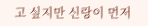고 싶지만 신랑이 먼저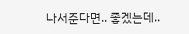나서준다면.. 좋겠는데..